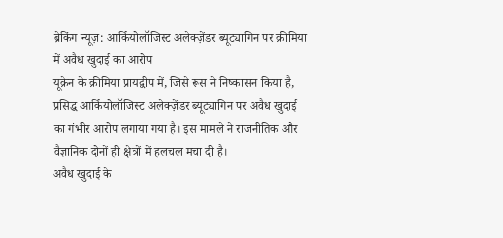ब्रेकिंग न्यूज़: आर्कियोलॉजिस्ट अलेक्ज़ेंडर ब्यूट्यागिन पर क्रीमिया में अवैध खुदाई का आरोप
यूक्रेन के क्रीमिया प्रायद्वीप में, जिसे रूस ने निष्कासन किया है, प्रसिद्ध आर्कियोलॉजिस्ट अलेक्ज़ेंडर ब्यूट्यागिन पर अवैध खुदाई का गंभीर आरोप लगाया गया है। इस मामले ने राजनीतिक और वैज्ञानिक दोनों ही क्षेत्रों में हलचल मचा दी है।
अवैध खुदाई के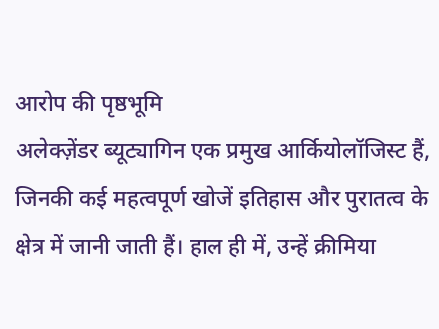आरोप की पृष्ठभूमि
अलेक्ज़ेंडर ब्यूट्यागिन एक प्रमुख आर्कियोलॉजिस्ट हैं, जिनकी कई महत्वपूर्ण खोजें इतिहास और पुरातत्व के क्षेत्र में जानी जाती हैं। हाल ही में, उन्हें क्रीमिया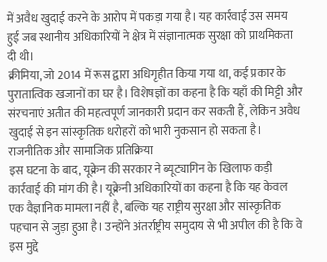में अवैध खुदाई करने के आरोप में पकड़ा गया है। यह कार्रवाई उस समय हुई जब स्थानीय अधिकारियों ने क्षेत्र में संज्ञानात्मक सुरक्षा को प्राथमिकता दी थी।
क्रीमिया, जो 2014 में रूस द्वारा अधिगृहीत किया गया था, कई प्रकार के पुरातात्विक खजानों का घर है। विशेषज्ञों का कहना है कि यहाँ की मिट्टी और संरचनाएं अतीत की महत्वपूर्ण जानकारी प्रदान कर सकती हैं, लेकिन अवैध खुदाई से इन सांस्कृतिक धरोहरों को भारी नुकसान हो सकता है।
राजनीतिक और सामाजिक प्रतिक्रिया
इस घटना के बाद, यूक्रेन की सरकार ने ब्यूट्यागिन के खिलाफ कड़ी कार्रवाई की मांग की है। यूक्रेनी अधिकारियों का कहना है कि यह केवल एक वैज्ञानिक मामला नहीं है, बल्कि यह राष्ट्रीय सुरक्षा और सांस्कृतिक पहचान से जुड़ा हुआ है। उन्होंने अंतर्राष्ट्रीय समुदाय से भी अपील की है कि वे इस मुद्दे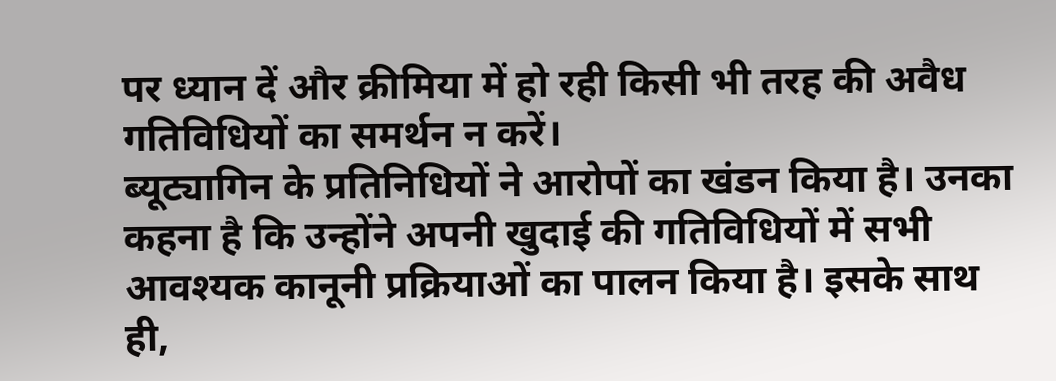पर ध्यान दें और क्रीमिया में हो रही किसी भी तरह की अवैध गतिविधियों का समर्थन न करें।
ब्यूट्यागिन के प्रतिनिधियों ने आरोपों का खंडन किया है। उनका कहना है कि उन्होंने अपनी खुदाई की गतिविधियों में सभी आवश्यक कानूनी प्रक्रियाओं का पालन किया है। इसके साथ ही,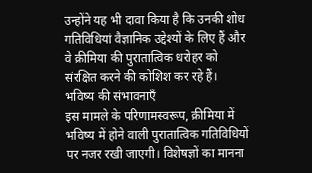उन्होंने यह भी दावा किया है कि उनकी शोध गतिविधियां वैज्ञानिक उद्देश्यों के लिए हैं और वे क्रीमिया की पुरातात्विक धरोहर को संरक्षित करने की कोशिश कर रहे हैं।
भविष्य की संभावनाएँ
इस मामले के परिणामस्वरूप, क्रीमिया में भविष्य में होने वाली पुरातात्विक गतिविधियों पर नजर रखी जाएगी। विशेषज्ञों का मानना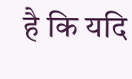है कि यदि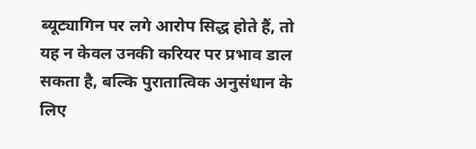ब्यूट्यागिन पर लगे आरोप सिद्ध होते हैं, तो यह न केवल उनकी करियर पर प्रभाव डाल सकता है, बल्कि पुरातात्विक अनुसंधान के लिए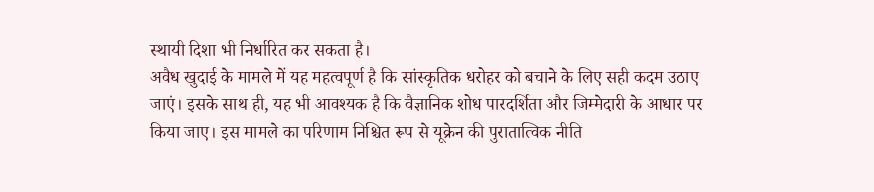स्थायी दिशा भी निर्धारित कर सकता है।
अवैध खुदाई के मामले में यह महत्वपूर्ण है कि सांस्कृतिक धरोहर को बचाने के लिए सही कदम उठाए जाएं। इसके साथ ही, यह भी आवश्यक है कि वैज्ञानिक शोध पारदर्शिता और जिम्मेदारी के आधार पर किया जाए। इस मामले का परिणाम निश्चित रूप से यूक्रेन की पुरातात्विक नीति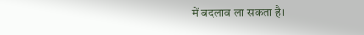में बदलाव ला सकता है।